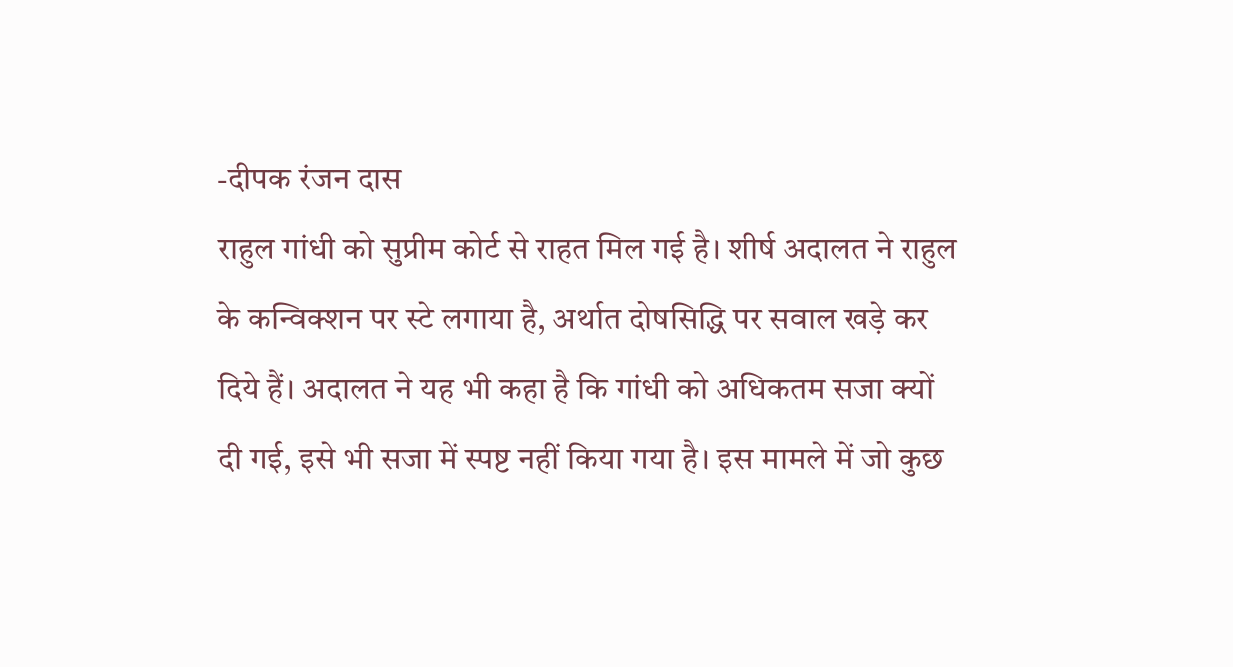-दीपक रंजन दास
राहुल गांधी को सुप्रीम कोर्ट से राहत मिल गई है। शीर्ष अदालत ने राहुल के कन्विक्शन पर स्टे लगाया है, अर्थात दोषसिद्धि पर सवाल खड़े कर दिये हैं। अदालत ने यह भी कहा है कि गांधी को अधिकतम सजा क्यों दी गई, इसे भी सजा में स्पष्ट नहीं किया गया है। इस मामले में जो कुछ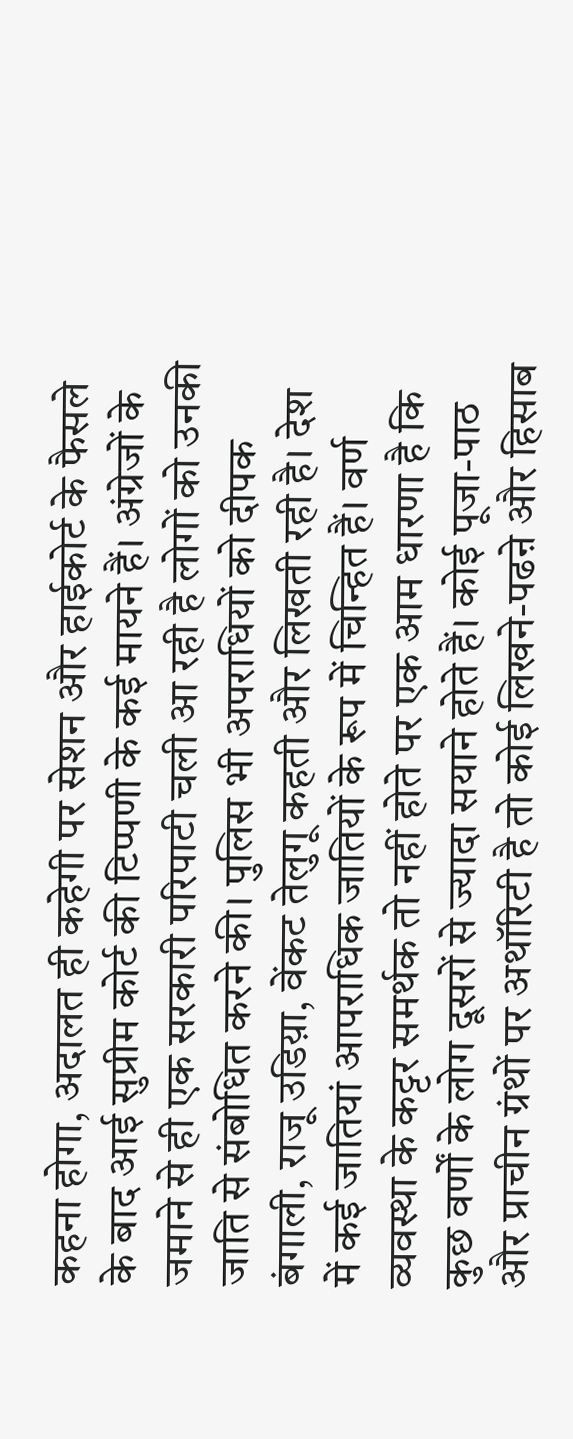कहना होगा, अदालत ही कहेगी पर सेशन और हाईकोर्ट के फैसले के बाद आई सुप्रीम कोर्ट की टिप्पणी के कई मायने हैं। अंग्रेजों के जमाने से ही एक सरकारी परिपाटी चली आ रही है लोगों को उनकी जाति से संबोधित करने की। पुलिस भी अपराधियों को दीपक बंगाली, राजू उडिय़ा, वेंकट तेलुगू कहती और लिखती रही है। देश में कई जातियां आपराधिक जातियों के रूप में चिन्हित हैं। वर्ण व्यवस्था के कट्टर समर्थक तो नहीं होते पर एक आम धारणा है कि कुछ वर्णों के लोग दूसरों से ज्यादा सयाने होते हैं। कोई पूजा-पाठ और प्राचीन ग्रंथों पर अथॉरिटी है तो कोई लिखने-पढऩे और हिसाब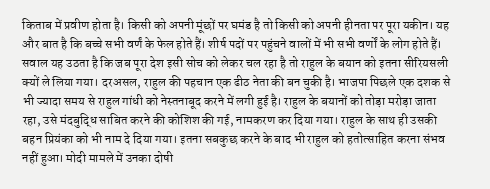किताब में प्रवीण होता है। किसी को अपनी मूंछों पर घमंड है तो किसी को अपनी हीनता पर पूरा यकीन। यह और बात है कि बच्चे सभी वर्णं के फेल होते हैं। शीर्ष पदों पर पहुंचने वालों में भी सभी वर्णों के लोग होते हैं। सवाल यह उठता है कि जब पूरा देश इसी सोच को लेकर चल रहा है तो राहुल के बयान को इतना सीरियसली क्यों ले लिया गया। दरअसल, राहुल की पहचान एक ढीठ नेता की बन चुकी है। भाजपा पिछले एक दशक से भी ज्यादा समय से राहुल गांधी को नेस्तनाबूद करने में लगी हुई है। राहुल के बयानों को तोड़ा मरोड़ा जाता रहा, उसे मंदबुद्धि साबित करने की कोशिश की गई, नामकरण कर दिया गया। राहुल के साथ ही उसकी बहन प्रियंका को भी नाम दे दिया गया। इतना सबकुछ करने के बाद भी राहुल को हतोत्साहित करना संभव नहीं हुआ। मोदी मामले में उनका दोषी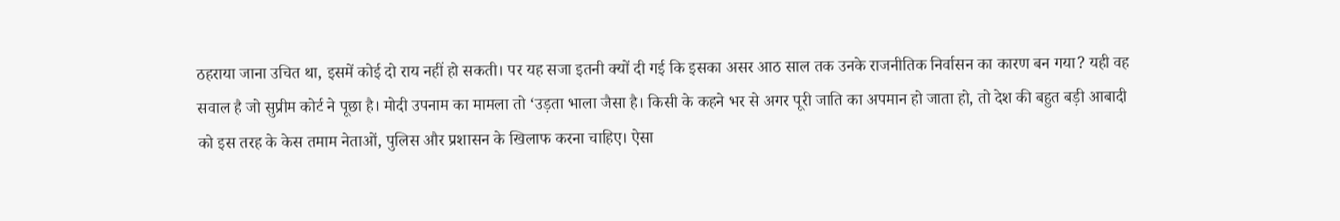ठहराया जाना उचित था, इसमें कोई दो राय नहीं हो सकती। पर यह सजा इतनी क्यों दी गई कि इसका असर आठ साल तक उनके राजनीतिक निर्वासन का कारण बन गया? यही वह सवाल है जो सुप्रीम कोर्ट ने पूछा है। मोदी उपनाम का मामला तो ‘उड़ता भाला जैसा है। किसी के कहने भर से अगर पूरी जाति का अपमान हो जाता हो, तो देश की बहुत बड़ी आबादी को इस तरह के केस तमाम नेताओं, पुलिस और प्रशासन के खिलाफ करना चाहिए। ऐसा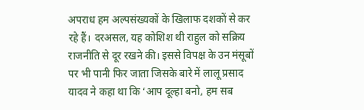अपराध हम अल्पसंख्यकों के खिलाफ दशकों से कर रहे हैं। दरअसल, यह कोशिश थी राहुल को सक्रिय राजनीति से दूर रखने की। इससे विपक्ष के उन मंसूबों पर भी पानी फिर जाता जिसके बारे में लालू प्रसाद यादव ने कहा था कि ‘आप दूल्हा बनो, हम सब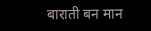बाराती बन मान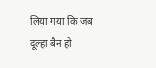लिया गया कि जब दूल्हा बैन हो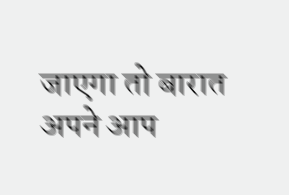जाएगा तो बारात अपने आप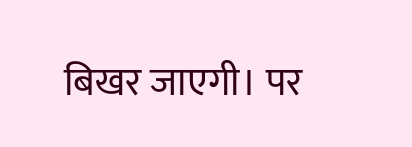बिखर जाएगी। पर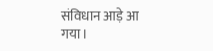संविधान आड़े आ गया।